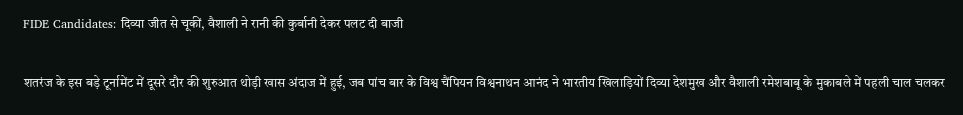FIDE Candidates: दिव्या जीत से चूकीं, वैशाली ने रानी की कुर्बानी देकर पलट दी बाजी

शतरंज के इस बड़े टूर्नामेंट में दूसरे दौर की शुरुआत थोड़ी खास अंदाज में हुई, जब पांच बार के विश्व चैंपियन विश्वनाथन आनंद ने भारतीय खिलाड़ियों दिव्या देशमुख और वैशाली रमेशबाबू के मुकाबले में पहली चाल चलकर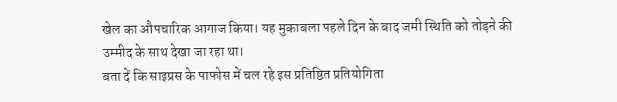खेल का औपचारिक आगाज किया। यह मुकाबला पहले दिन के बाद जमी स्थिति को तोड़ने की उम्मीद के साथ देखा जा रहा था।
बता दें कि साइप्रस के पाफोस में चल रहे इस प्रतिष्ठित प्रतियोगिता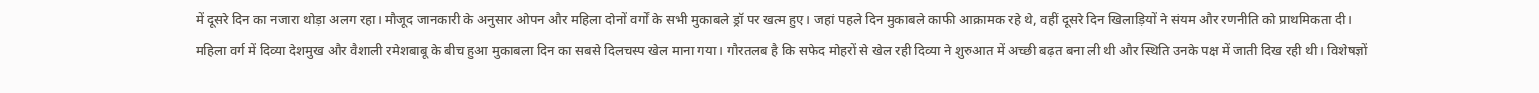में दूसरे दिन का नजारा थोड़ा अलग रहा। मौजूद जानकारी के अनुसार ओपन और महिला दोनों वर्गों के सभी मुकाबले ड्रॉ पर खत्म हुए। जहां पहले दिन मुकाबले काफी आक्रामक रहे थे, वहीं दूसरे दिन खिलाड़ियों ने संयम और रणनीति को प्राथमिकता दी।
महिला वर्ग में दिव्या देशमुख और वैशाली रमेशबाबू के बीच हुआ मुकाबला दिन का सबसे दिलचस्प खेल माना गया। गौरतलब है कि सफेद मोहरों से खेल रही दिव्या ने शुरुआत में अच्छी बढ़त बना ली थी और स्थिति उनके पक्ष में जाती दिख रही थी। विशेषज्ञों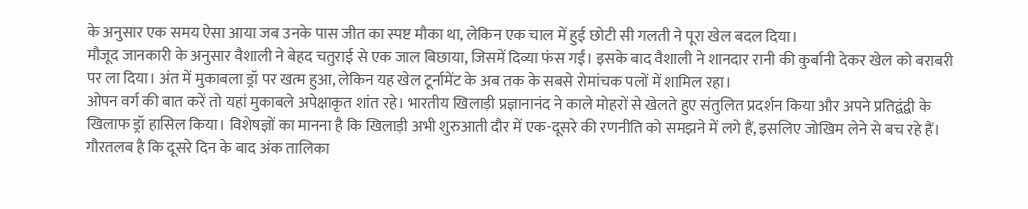के अनुसार एक समय ऐसा आया जब उनके पास जीत का स्पष्ट मौका था, लेकिन एक चाल में हुई छोटी सी गलती ने पूरा खेल बदल दिया।
मौजूद जानकारी के अनुसार वैशाली ने बेहद चतुराई से एक जाल बिछाया, जिसमें दिव्या फंस गईं। इसके बाद वैशाली ने शानदार रानी की कुर्बानी देकर खेल को बराबरी पर ला दिया। अंत में मुकाबला ड्रॉ पर खत्म हुआ, लेकिन यह खेल टूर्नामेंट के अब तक के सबसे रोमांचक पलों में शामिल रहा।
ओपन वर्ग की बात करें तो यहां मुकाबले अपेक्षाकृत शांत रहे। भारतीय खिलाड़ी प्रज्ञानानंद ने काले मोहरों से खेलते हुए संतुलित प्रदर्शन किया और अपने प्रतिद्वंद्वी के खिलाफ ड्रॉ हासिल किया। विशेषज्ञों का मानना है कि खिलाड़ी अभी शुरुआती दौर में एक-दूसरे की रणनीति को समझने में लगे हैं, इसलिए जोखिम लेने से बच रहे हैं।
गौरतलब है कि दूसरे दिन के बाद अंक तालिका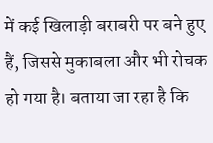में कई खिलाड़ी बराबरी पर बने हुए हैं, जिससे मुकाबला और भी रोचक हो गया है। बताया जा रहा है कि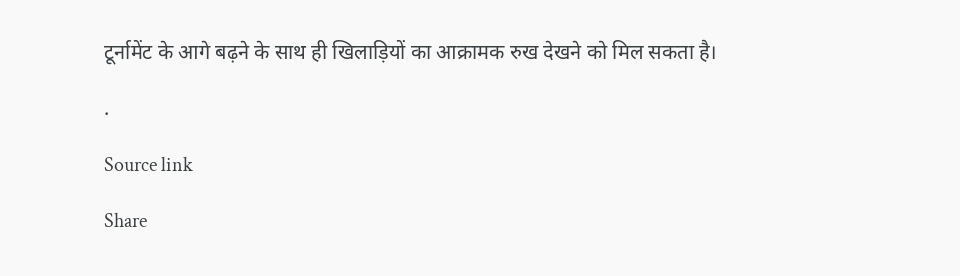टूर्नामेंट के आगे बढ़ने के साथ ही खिलाड़ियों का आक्रामक रुख देखने को मिल सकता है।

.

Source link

Share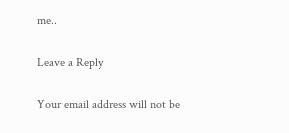me..

Leave a Reply

Your email address will not be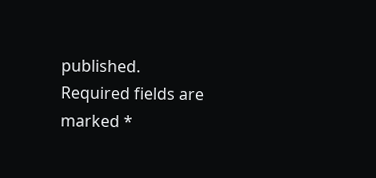published. Required fields are marked *